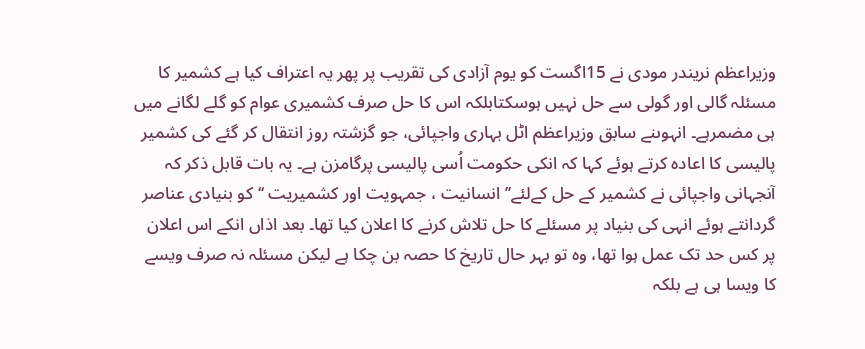وزیراعظم نریندر مودی نے 15اگست کو یوم آزادی کی تقریب پر پھر یہ اعتراف کیا ہے کشمیر کا مسئلہ گالی اور گولی سے حل نہیں ہوسکتابلکہ اس کا حل صرف کشمیری عوام کو گلے لگانے میں ہی مضمرہے۔ انہوںنے سابق وزیراعظم اٹل بہاری واجپائی، جو گزشتہ روز انتقال کر گئے کی کشمیر پالیسی کا اعادہ کرتے ہوئے کہا کہ انکی حکومت اُسی پالیسی پرگامزن ہے۔ یہ بات قابل ذکر کہ آنجہانی واجپائی نے کشمیر کے حل کےلئے’’ انسانیت ، جمہویت اور کشمیریت ‘‘کو بنیادی عناصر گردانتے ہوئے انہی کی بنیاد پر مسئلے کا حل تلاش کرنے کا اعلان کیا تھا۔ بعد اذاں انکے اس اعلان پر کس حد تک عمل ہوا تھا، وہ تو بہر حال تاریخ کا حصہ بن چکا ہے لیکن مسئلہ نہ صرف ویسے کا ویسا ہی ہے بلکہ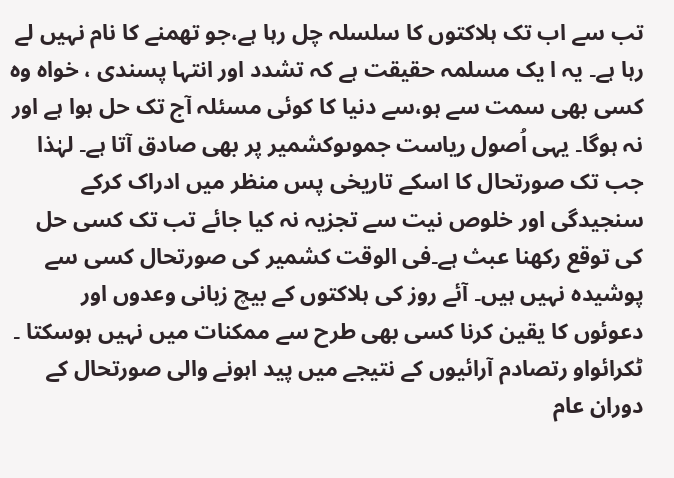تب سے اب تک ہلاکتوں کا سلسلہ چل رہا ہے،جو تھمنے کا نام نہیں لے رہا ہے۔ یہ ا یک مسلمہ حقیقت ہے کہ تشدد اور انتہا پسندی ، خواہ وہ کسی بھی سمت سے ہو،سے دنیا کا کوئی مسئلہ آج تک حل ہوا ہے اور نہ ہوگا۔ یہی اُصول ریاست جموںوکشمیر پر بھی صادق آتا ہے۔ لہٰذا جب تک صورتحال کا اسکے تاریخی پس منظر میں ادراک کرکے سنجیدگی اور خلوص نیت سے تجزیہ نہ کیا جائے تب تک کسی حل کی توقع رکھنا عبث ہے۔فی الوقت کشمیر کی صورتحال کسی سے پوشیدہ نہیں ہیں۔ آئے روز کی ہلاکتوں کے بیچ زبانی وعدوں اور دعوئوں کا یقین کرنا کسی بھی طرح سے ممکنات میں نہیں ہوسکتا ۔ ٹکرائواو رتصادم آرائیوں کے نتیجے میں پید اہونے والی صورتحال کے دوران عام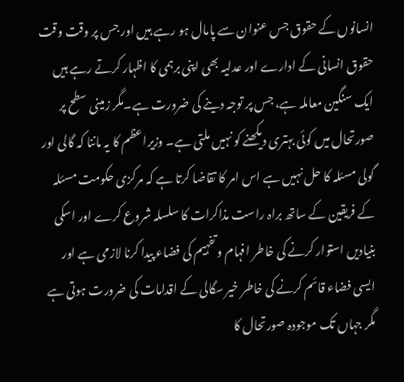انسانوں کے حقوق جس عنوان سے پامال ہو رہے ہیں اور جس پر وقت وقت حقوق انسانی کے ادارے اور عدلیہ بھی اپنی برہمی کا اظہار کرتے رہے ہیں ایک سنگین معاملہ ہے، جس پر توجہ دینے کی ضرورت ہے۔مگر زمینی سطح پر صورتحال میں کوئی بہتری دیکھنے کو نہیں ملتی ہے۔ وزیراعظم کا یہ ماننا کہ گالی اور گولی مسئلہ کا حل نہیں ہے اس امر کا تقاضا کرتا ہے کہ مرکزی حکومت مسئلہ کے فریقین کے ساتھ براہ راست مذاکرات کا سلسلہ شروع کرے اور اسکی بنیادیں استوار کرنے کی خاطر افہام و تفہیم کی فضاء پیدا کرنا لازمی ہے اور ایسی فضاء قائم کرنے کی خاطر خیر سگالی کے اقدامات کی ضرورت ہوتی ہے مگر جہاں تک موجودہ صورتحال کا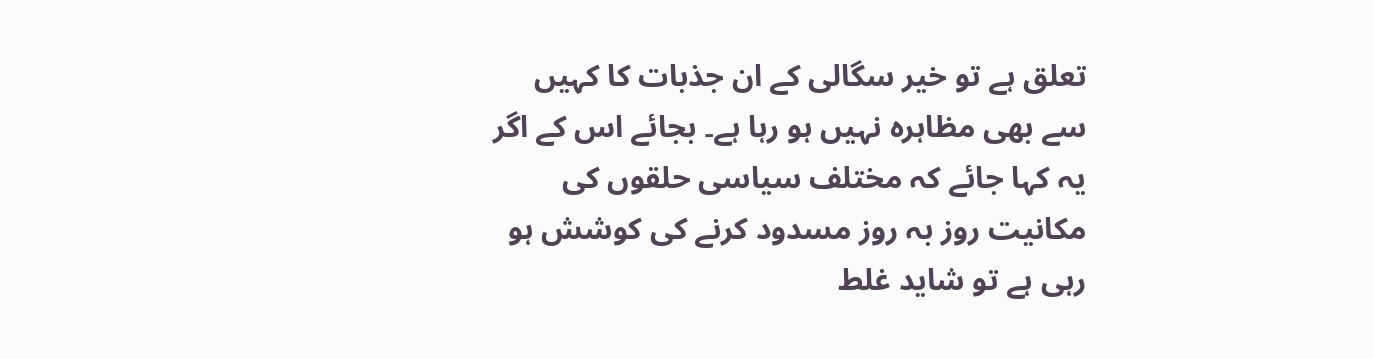تعلق ہے تو خیر سگالی کے ان جذبات کا کہیں سے بھی مظاہرہ نہیں ہو رہا ہے۔ بجائے اس کے اگر یہ کہا جائے کہ مختلف سیاسی حلقوں کی مکانیت روز بہ روز مسدود کرنے کی کوشش ہو رہی ہے تو شاید غلط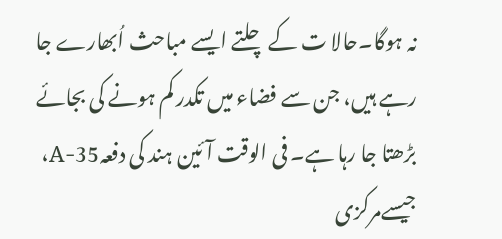نہ ہوگا۔حالا ت کے چلتے ایسے مباحث اُبھارے جا رہے ہیں، جن سے فضاء میں تکدر کم ہونے کی بجائے بڑھتا جا رہا ہے۔ فی الوقت آئین ہند کی دفعہ35-A، جیسےمرکزی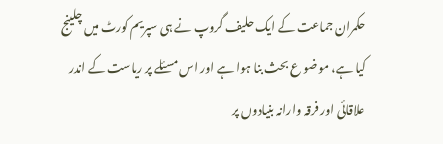حکمران جماعت کے ایک حلیف گروپ نے ہی سپریم کورٹ میں چلینج کیا ہے، موضو ع بحث بنا ہوا ہے اور اس مسئلے پر ریاست کے اندر علاقائی اور فرقہ وارانہ بنیادوں پر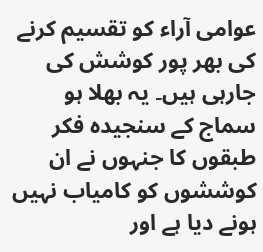عوامی آراء کو تقسیم کرنے کی بھر پور کوشش کی جارہی ہیں۔ یہ بھلا ہو سماج کے سنجیدہ فکر طبقوں کا جنہوں نے ان کوششوں کو کامیاب نہیں ہونے دیا ہے اور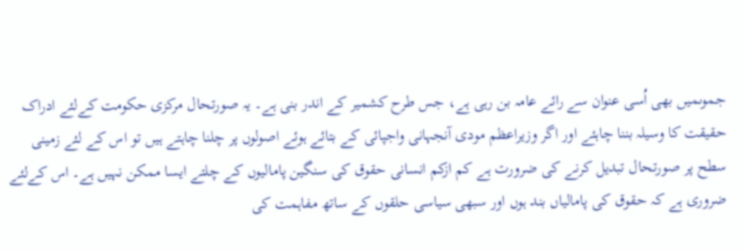جموںمیں بھی اُسی عنوان سے رائے عامہ بن رہی ہے، جس طرح کشمیر کے اندر بنی ہے۔ یہ صورتحال مرکزی حکومت کےلئے ادراک حقیقت کا وسیلہ بننا چاہئے اور اگر وزیراعظم مودی آنجہانی واجپائی کے بتائے ہوئے اصولوں پر چلنا چاہتے ہیں تو اس کے لئے زمینی سطح پر صورتحال تبدیل کرنے کی ضرورت ہے کم ازکم انسانی حقوق کی سنگین پامالیوں کے چلتے ایسا ممکن نہیں ہے۔ اس کےلئے ضروری ہے کہ حقوق کی پامالیاں بند ہوں اور سبھی سیاسی حلقوں کے ساتھ مفاہمت کی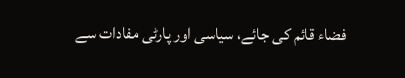فضاء قائم کی جائے، سیاسی اور پارٹی مفادات سے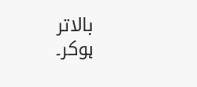بالاتر ہوکر۔